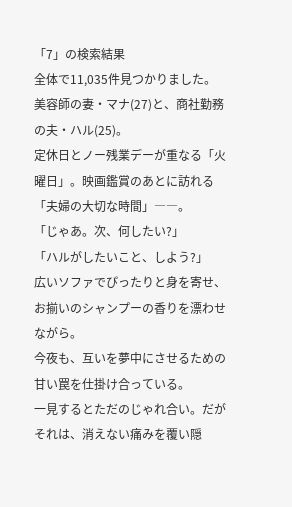「7」の検索結果
全体で11,035件見つかりました。
美容師の妻・マナ(27)と、商社勤務の夫・ハル(25)。
定休日とノー残業デーが重なる「火曜日」。映画鑑賞のあとに訪れる「夫婦の大切な時間」――。
「じゃあ。次、何したい?」
「ハルがしたいこと、しよう?」
広いソファでぴったりと身を寄せ、お揃いのシャンプーの香りを漂わせながら。
今夜も、互いを夢中にさせるための甘い罠を仕掛け合っている。
一見するとただのじゃれ合い。だがそれは、消えない痛みを覆い隠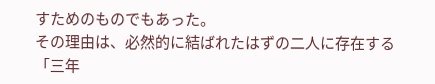すためのものでもあった。
その理由は、必然的に結ばれたはずの二人に存在する「三年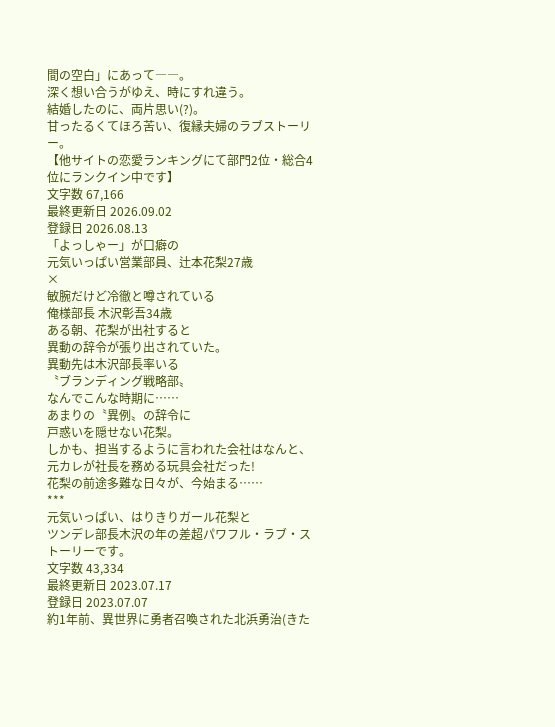間の空白」にあって――。
深く想い合うがゆえ、時にすれ違う。
結婚したのに、両片思い(?)。
甘ったるくてほろ苦い、復縁夫婦のラブストーリー。
【他サイトの恋愛ランキングにて部門2位・総合4位にランクイン中です】
文字数 67,166
最終更新日 2026.09.02
登録日 2026.08.13
「よっしゃー」が口癖の
元気いっぱい営業部員、辻本花梨27歳
×
敏腕だけど冷徹と噂されている
俺様部長 木沢彰吾34歳
ある朝、花梨が出社すると
異動の辞令が張り出されていた。
異動先は木沢部長率いる
〝ブランディング戦略部〟
なんでこんな時期に……
あまりの〝異例〟の辞令に
戸惑いを隠せない花梨。
しかも、担当するように言われた会社はなんと、元カレが社長を務める玩具会社だった!
花梨の前途多難な日々が、今始まる……
***
元気いっぱい、はりきりガール花梨と
ツンデレ部長木沢の年の差超パワフル・ラブ・ストーリーです。
文字数 43,334
最終更新日 2023.07.17
登録日 2023.07.07
約1年前、異世界に勇者召喚された北浜勇治(きた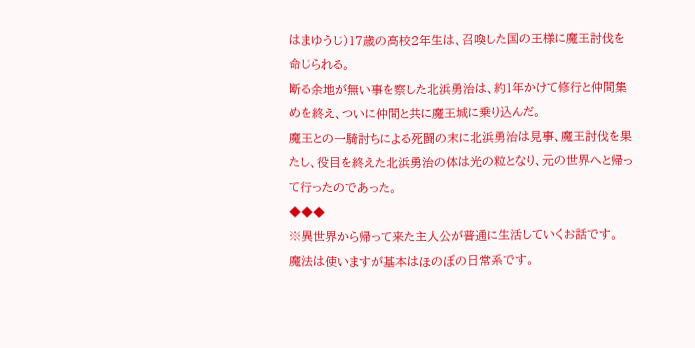はまゆうじ)17歳の高校2年生は、召喚した国の王様に魔王討伐を命じられる。
断る余地が無い事を察した北浜勇治は、約1年かけて修行と仲間集めを終え、ついに仲間と共に魔王城に乗り込んだ。
魔王との一騎討ちによる死闘の末に北浜勇治は見事、魔王討伐を果たし、役目を終えた北浜勇治の体は光の粒となり、元の世界へと帰って行ったのであった。
◆◆◆
※異世界から帰って来た主人公が普通に生活していくお話です。
魔法は使いますが基本はほのぼの日常系です。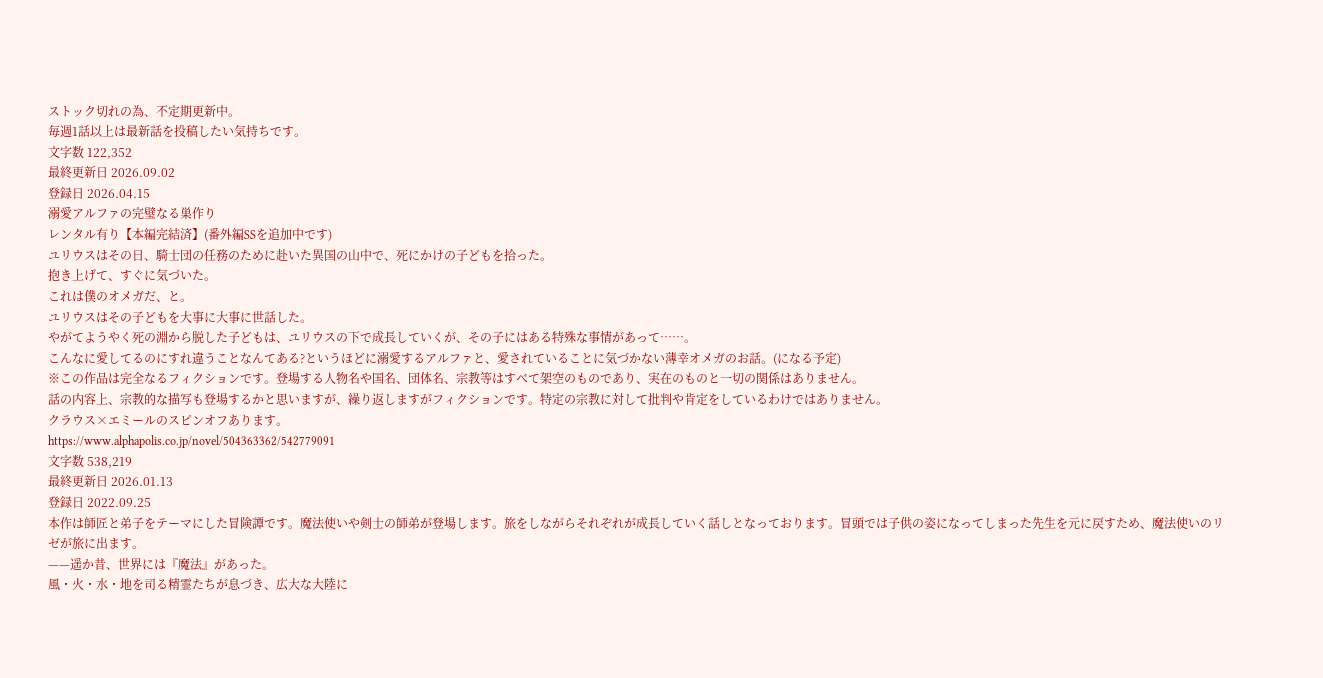ストック切れの為、不定期更新中。
毎週1話以上は最新話を投稿したい気持ちです。
文字数 122,352
最終更新日 2026.09.02
登録日 2026.04.15
溺愛アルファの完璧なる巣作り
レンタル有り【本編完結済】(番外編SSを追加中です)
ユリウスはその日、騎士団の任務のために赴いた異国の山中で、死にかけの子どもを拾った。
抱き上げて、すぐに気づいた。
これは僕のオメガだ、と。
ユリウスはその子どもを大事に大事に世話した。
やがてようやく死の淵から脱した子どもは、ユリウスの下で成長していくが、その子にはある特殊な事情があって……。
こんなに愛してるのにすれ違うことなんてある?というほどに溺愛するアルファと、愛されていることに気づかない薄幸オメガのお話。(になる予定)
※この作品は完全なるフィクションです。登場する人物名や国名、団体名、宗教等はすべて架空のものであり、実在のものと一切の関係はありません。
話の内容上、宗教的な描写も登場するかと思いますが、繰り返しますがフィクションです。特定の宗教に対して批判や肯定をしているわけではありません。
クラウス×エミールのスピンオフあります。
https://www.alphapolis.co.jp/novel/504363362/542779091
文字数 538,219
最終更新日 2026.01.13
登録日 2022.09.25
本作は師匠と弟子をテーマにした冒険譚です。魔法使いや剣士の師弟が登場します。旅をしながらそれぞれが成長していく話しとなっております。冒頭では子供の姿になってしまった先生を元に戻すため、魔法使いのリゼが旅に出ます。
——遥か昔、世界には『魔法』があった。
風・火・水・地を司る精霊たちが息づき、広大な大陸に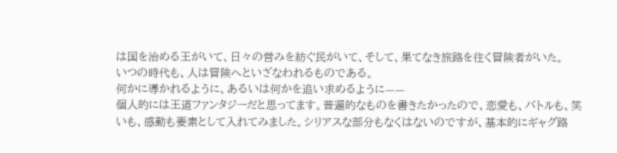は国を治める王がいて、日々の営みを紡ぐ民がいて、そして、果てなき旅路を往く冒険者がいた。
いつの時代も、人は冒険へといざなわれるものである。
何かに導かれるように、あるいは何かを追い求めるように——
個人的には王道ファンタジーだと思ってます。普遍的なものを書きたかったので、恋愛も、バトルも、笑いも、感動も要素として入れてみました。シリアスな部分もなくはないのですが、基本的にギャグ路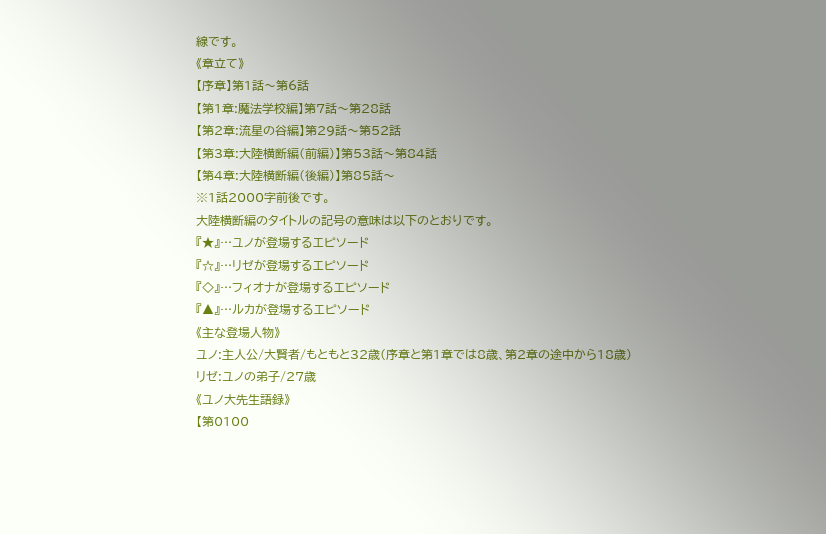線です。
《章立て》
【序章】第1話〜第6話
【第1章:魔法学校編】第7話〜第28話
【第2章:流星の谷編】第29話〜第52話
【第3章:大陸横断編(前編)】第53話〜第84話
【第4章:大陸横断編(後編)】第85話〜
※1話2000字前後です。
大陸横断編のタイトルの記号の意味は以下のとおりです。
『★』…ユノが登場するエピソード
『☆』…リゼが登場するエピソード
『◇』…フィオナが登場するエピソード
『▲』…ルカが登場するエピソード
《主な登場人物》
ユノ:主人公/大賢者/もともと32歳(序章と第1章では8歳、第2章の途中から18歳)
リゼ:ユノの弟子/27歳
《ユノ大先生語録》
【第0100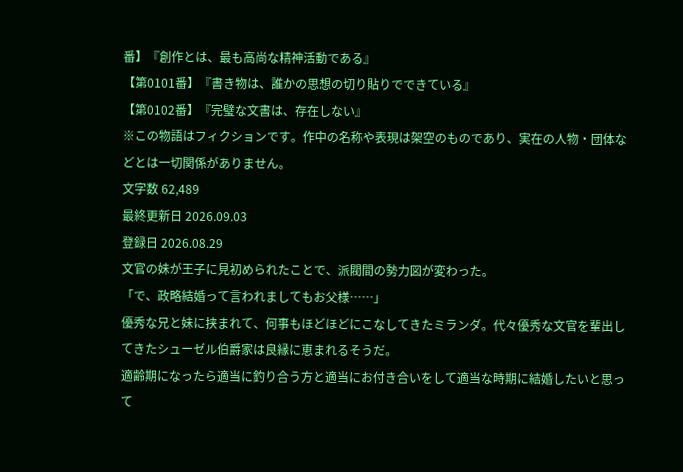番】『創作とは、最も高尚な精神活動である』
【第0101番】『書き物は、誰かの思想の切り貼りでできている』
【第0102番】『完璧な文書は、存在しない』
※この物語はフィクションです。作中の名称や表現は架空のものであり、実在の人物・団体などとは一切関係がありません。
文字数 62,489
最終更新日 2026.09.03
登録日 2026.08.29
文官の妹が王子に見初められたことで、派閥間の勢力図が変わった。
「で、政略結婚って言われましてもお父様……」
優秀な兄と妹に挟まれて、何事もほどほどにこなしてきたミランダ。代々優秀な文官を輩出してきたシューゼル伯爵家は良縁に恵まれるそうだ。
適齢期になったら適当に釣り合う方と適当にお付き合いをして適当な時期に結婚したいと思って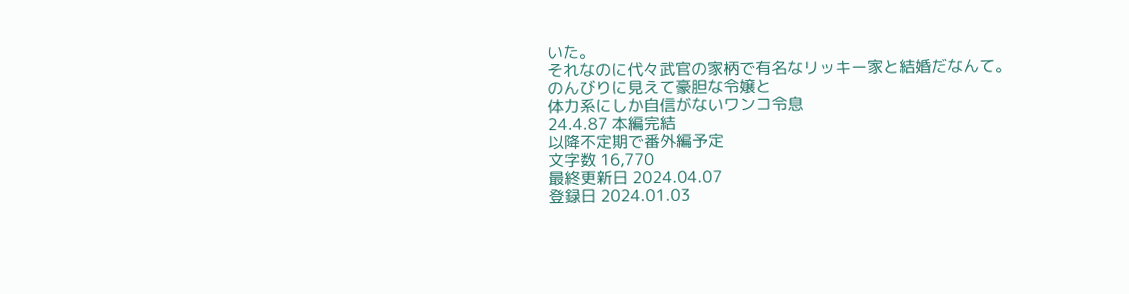いた。
それなのに代々武官の家柄で有名なリッキー家と結婚だなんて。
のんびりに見えて豪胆な令嬢と
体力系にしか自信がないワンコ令息
24.4.87 本編完結
以降不定期で番外編予定
文字数 16,770
最終更新日 2024.04.07
登録日 2024.01.03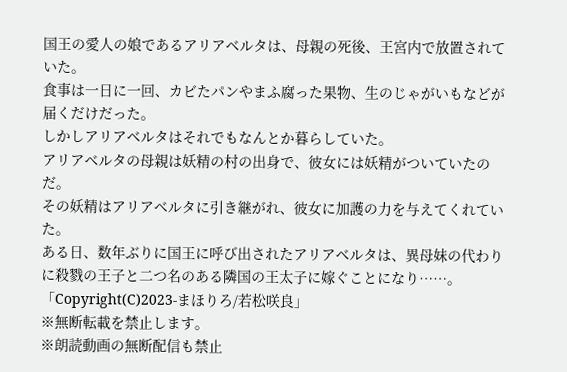国王の愛人の娘であるアリアベルタは、母親の死後、王宮内で放置されていた。
食事は一日に一回、カビたパンやまふ腐った果物、生のじゃがいもなどが届くだけだった。
しかしアリアベルタはそれでもなんとか暮らしていた。
アリアベルタの母親は妖精の村の出身で、彼女には妖精がついていたのだ。
その妖精はアリアベルタに引き継がれ、彼女に加護の力を与えてくれていた。
ある日、数年ぶりに国王に呼び出されたアリアベルタは、異母妹の代わりに殺戮の王子と二つ名のある隣国の王太子に嫁ぐことになり……。
「Copyright(C)2023-まほりろ/若松咲良」
※無断転載を禁止します。
※朗読動画の無断配信も禁止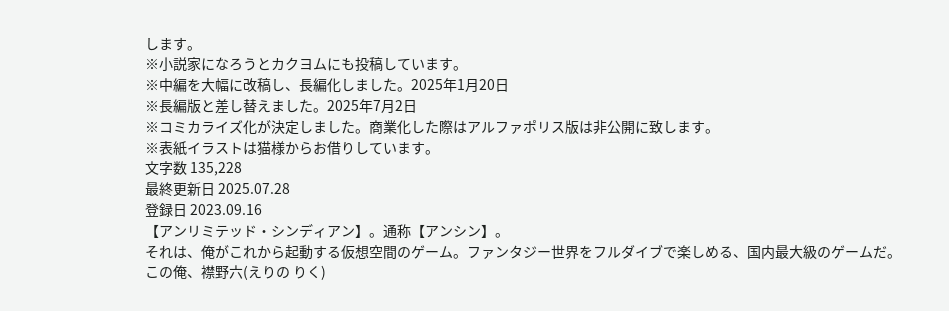します。
※小説家になろうとカクヨムにも投稿しています。
※中編を大幅に改稿し、長編化しました。2025年1月20日
※長編版と差し替えました。2025年7月2日
※コミカライズ化が決定しました。商業化した際はアルファポリス版は非公開に致します。
※表紙イラストは猫様からお借りしています。
文字数 135,228
最終更新日 2025.07.28
登録日 2023.09.16
【アンリミテッド・シンディアン】。通称【アンシン】。
それは、俺がこれから起動する仮想空間のゲーム。ファンタジー世界をフルダイブで楽しめる、国内最大級のゲームだ。
この俺、襟野六(えりの りく)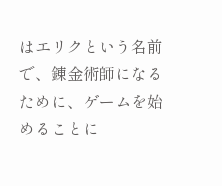はエリクという名前で、錬金術師になるために、ゲームを始めることに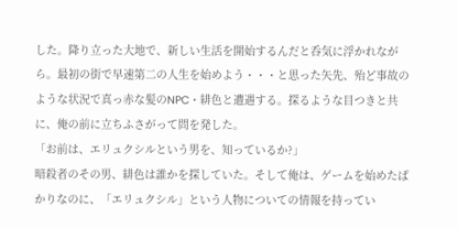した。降り立った大地で、新しい生活を開始するんだと呑気に浮かれながら。最初の街で早速第二の人生を始めよう・・・と思った矢先、殆ど事故のような状況で真っ赤な髪のNPC・緋色と遭遇する。探るような目つきと共に、俺の前に立ちふさがって問を発した。
「お前は、エリュクシルという男を、知っているか?」
暗殺者のその男、緋色は誰かを探していた。そして俺は、ゲームを始めたばかりなのに、「エリュクシル」という人物についての情報を持ってい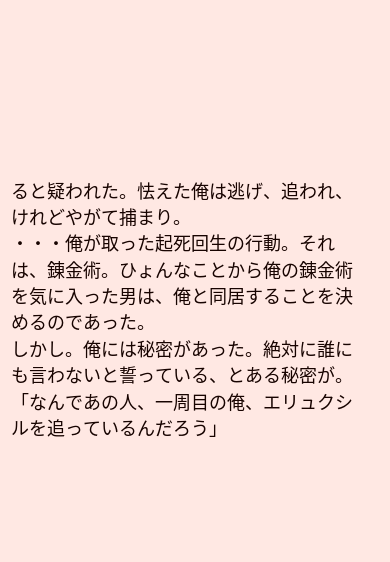ると疑われた。怯えた俺は逃げ、追われ、けれどやがて捕まり。
・・・俺が取った起死回生の行動。それは、錬金術。ひょんなことから俺の錬金術を気に入った男は、俺と同居することを決めるのであった。
しかし。俺には秘密があった。絶対に誰にも言わないと誓っている、とある秘密が。
「なんであの人、一周目の俺、エリュクシルを追っているんだろう」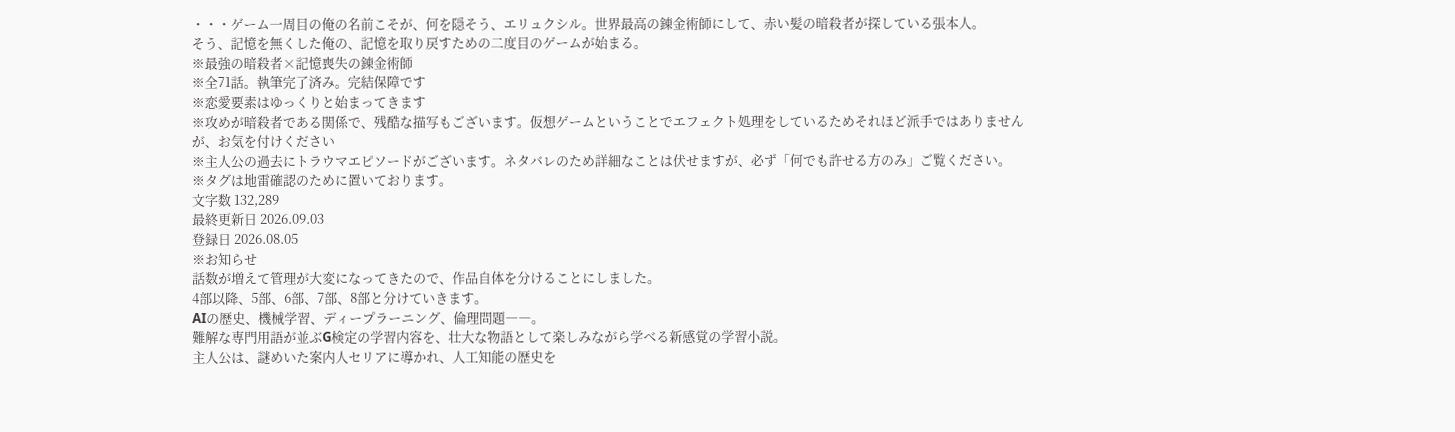・・・ゲーム一周目の俺の名前こそが、何を隠そう、エリュクシル。世界最高の錬金術師にして、赤い髪の暗殺者が探している張本人。
そう、記憶を無くした俺の、記憶を取り戻すための二度目のゲームが始まる。
※最強の暗殺者×記憶喪失の錬金術師
※全71話。執筆完了済み。完結保障です
※恋愛要素はゆっくりと始まってきます
※攻めが暗殺者である関係で、残酷な描写もございます。仮想ゲームということでエフェクト処理をしているためそれほど派手ではありませんが、お気を付けください
※主人公の過去にトラウマエピソードがございます。ネタバレのため詳細なことは伏せますが、必ず「何でも許せる方のみ」ご覧ください。
※タグは地雷確認のために置いております。
文字数 132,289
最終更新日 2026.09.03
登録日 2026.08.05
※お知らせ
話数が増えて管理が大変になってきたので、作品自体を分けることにしました。
4部以降、5部、6部、7部、8部と分けていきます。
AIの歴史、機械学習、ディープラーニング、倫理問題――。
難解な専門用語が並ぶG検定の学習内容を、壮大な物語として楽しみながら学べる新感覚の学習小説。
主人公は、謎めいた案内人セリアに導かれ、人工知能の歴史を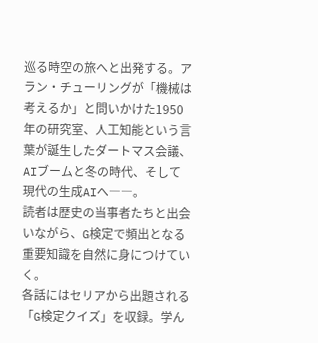巡る時空の旅へと出発する。アラン・チューリングが「機械は考えるか」と問いかけた1950年の研究室、人工知能という言葉が誕生したダートマス会議、AIブームと冬の時代、そして現代の生成AIへ――。
読者は歴史の当事者たちと出会いながら、G検定で頻出となる重要知識を自然に身につけていく。
各話にはセリアから出題される「G検定クイズ」を収録。学ん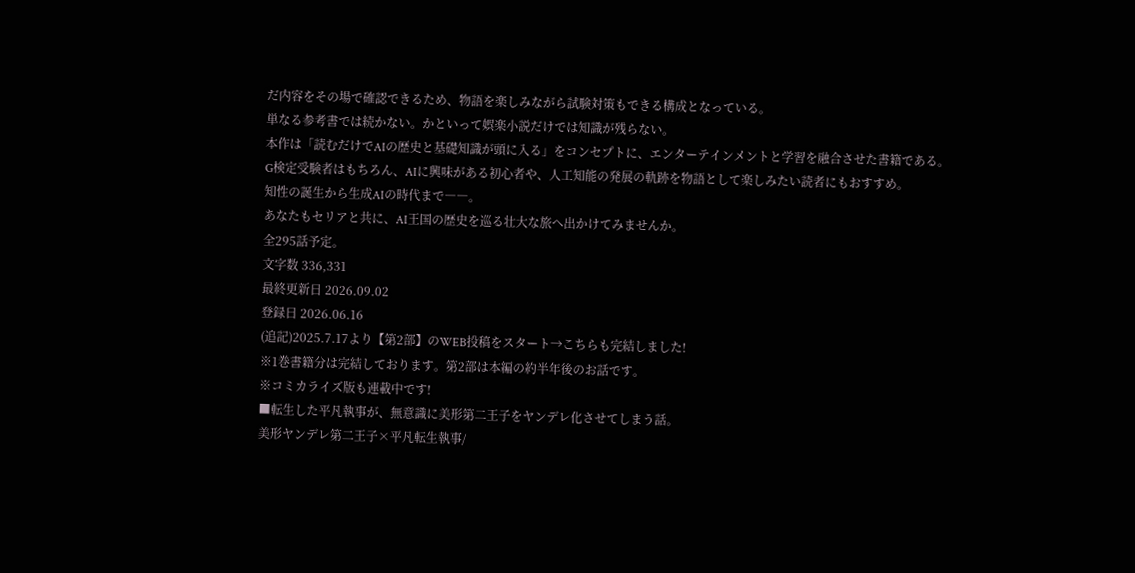だ内容をその場で確認できるため、物語を楽しみながら試験対策もできる構成となっている。
単なる参考書では続かない。かといって娯楽小説だけでは知識が残らない。
本作は「読むだけでAIの歴史と基礎知識が頭に入る」をコンセプトに、エンターテインメントと学習を融合させた書籍である。
G検定受験者はもちろん、AIに興味がある初心者や、人工知能の発展の軌跡を物語として楽しみたい読者にもおすすめ。
知性の誕生から生成AIの時代まで――。
あなたもセリアと共に、AI王国の歴史を巡る壮大な旅へ出かけてみませんか。
全295話予定。
文字数 336,331
最終更新日 2026.09.02
登録日 2026.06.16
(追記)2025.7.17より【第2部】のWEB投稿をスタート→こちらも完結しました!
※1巻書籍分は完結しております。第2部は本編の約半年後のお話です。
※コミカライズ版も連載中です!
■転生した平凡執事が、無意識に美形第二王子をヤンデレ化させてしまう話。
美形ヤンデレ第二王子×平凡転生執事/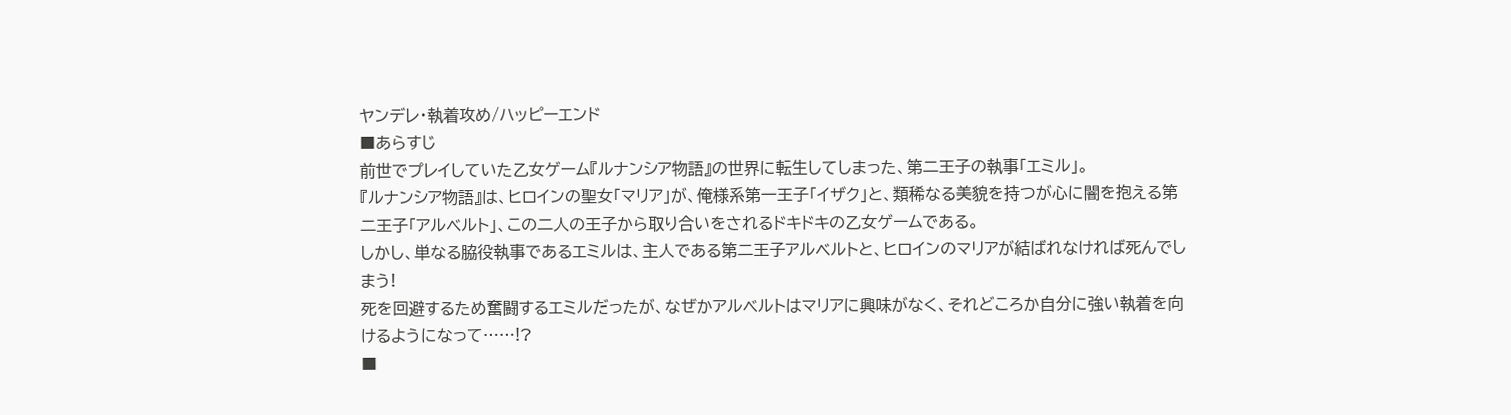ヤンデレ・執着攻め/ハッピーエンド
■あらすじ
前世でプレイしていた乙女ゲーム『ルナンシア物語』の世界に転生してしまった、第二王子の執事「エミル」。
『ルナンシア物語』は、ヒロインの聖女「マリア」が、俺様系第一王子「イザク」と、類稀なる美貌を持つが心に闇を抱える第二王子「アルベルト」、この二人の王子から取り合いをされるドキドキの乙女ゲームである。
しかし、単なる脇役執事であるエミルは、主人である第二王子アルベルトと、ヒロインのマリアが結ばれなければ死んでしまう!
死を回避するため奮闘するエミルだったが、なぜかアルベルトはマリアに興味がなく、それどころか自分に強い執着を向けるようになって……!?
■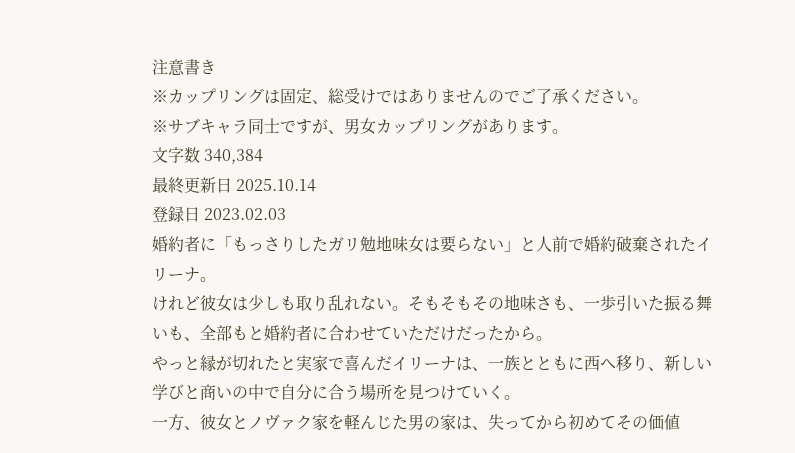注意書き
※カップリングは固定、総受けではありませんのでご了承ください。
※サブキャラ同士ですが、男女カップリングがあります。
文字数 340,384
最終更新日 2025.10.14
登録日 2023.02.03
婚約者に「もっさりしたガリ勉地味女は要らない」と人前で婚約破棄されたイリーナ。
けれど彼女は少しも取り乱れない。そもそもその地味さも、一歩引いた振る舞いも、全部もと婚約者に合わせていただけだったから。
やっと縁が切れたと実家で喜んだイリーナは、一族とともに西へ移り、新しい学びと商いの中で自分に合う場所を見つけていく。
一方、彼女とノヴァク家を軽んじた男の家は、失ってから初めてその価値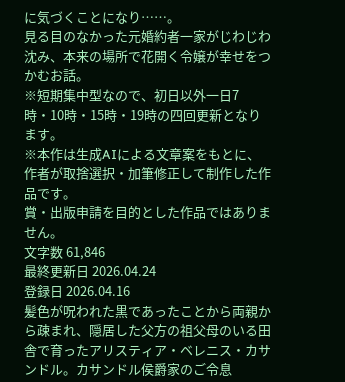に気づくことになり……。
見る目のなかった元婚約者一家がじわじわ沈み、本来の場所で花開く令嬢が幸せをつかむお話。
※短期集中型なので、初日以外一日7時・10時・15時・19時の四回更新となります。
※本作は生成AIによる文章案をもとに、作者が取捨選択・加筆修正して制作した作品です。
賞・出版申請を目的とした作品ではありません。
文字数 61,846
最終更新日 2026.04.24
登録日 2026.04.16
髪色が呪われた黒であったことから両親から疎まれ、隠居した父方の祖父母のいる田舎で育ったアリスティア・ベレニス・カサンドル。カサンドル侯爵家のご令息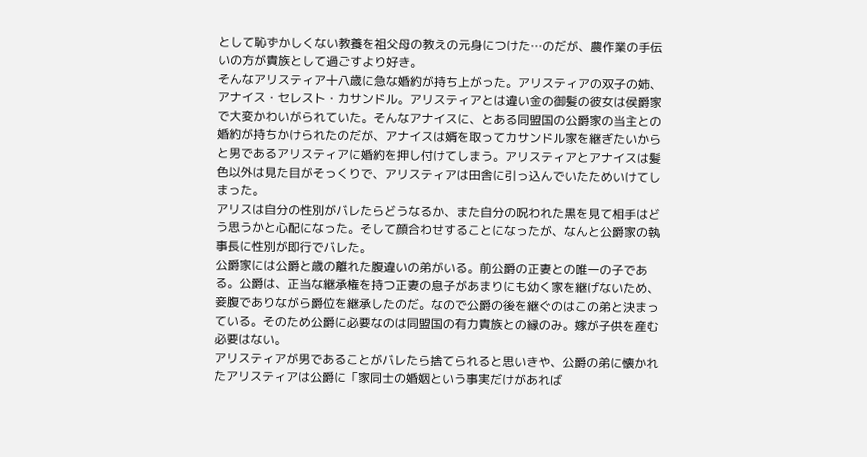として恥ずかしくない教養を祖父母の教えの元身につけた…のだが、農作業の手伝いの方が貴族として過ごすより好き。
そんなアリスティア十八歳に急な婚約が持ち上がった。アリスティアの双子の姉、アナイス・セレスト・カサンドル。アリスティアとは違い金の御髪の彼女は侯爵家で大変かわいがられていた。そんなアナイスに、とある同盟国の公爵家の当主との婚約が持ちかけられたのだが、アナイスは婿を取ってカサンドル家を継ぎたいからと男であるアリスティアに婚約を押し付けてしまう。アリスティアとアナイスは髪色以外は見た目がそっくりで、アリスティアは田舎に引っ込んでいたためいけてしまった。
アリスは自分の性別がバレたらどうなるか、また自分の呪われた黒を見て相手はどう思うかと心配になった。そして顔合わせすることになったが、なんと公爵家の執事長に性別が即行でバレた。
公爵家には公爵と歳の離れた腹違いの弟がいる。前公爵の正妻との唯一の子である。公爵は、正当な継承権を持つ正妻の息子があまりにも幼く家を継げないため、妾腹でありながら爵位を継承したのだ。なので公爵の後を継ぐのはこの弟と決まっている。そのため公爵に必要なのは同盟国の有力貴族との縁のみ。嫁が子供を産む必要はない。
アリスティアが男であることがバレたら捨てられると思いきや、公爵の弟に懐かれたアリスティアは公爵に「家同士の婚姻という事実だけがあれば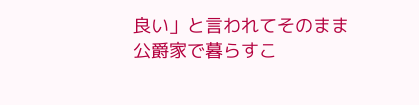良い」と言われてそのまま公爵家で暮らすこ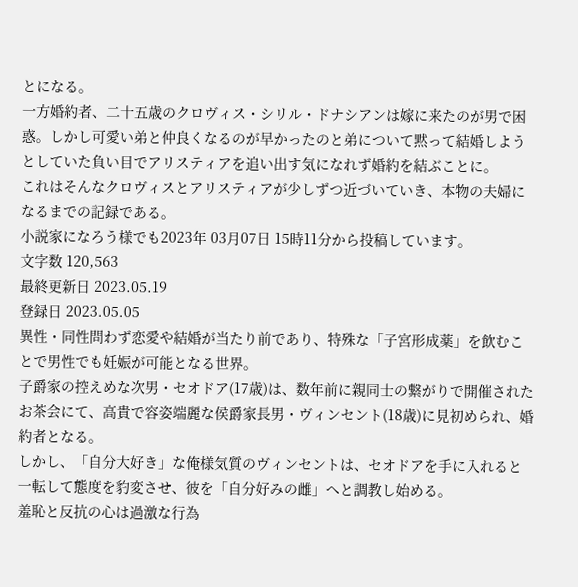とになる。
一方婚約者、二十五歳のクロヴィス・シリル・ドナシアンは嫁に来たのが男で困惑。しかし可愛い弟と仲良くなるのが早かったのと弟について黙って結婚しようとしていた負い目でアリスティアを追い出す気になれず婚約を結ぶことに。
これはそんなクロヴィスとアリスティアが少しずつ近づいていき、本物の夫婦になるまでの記録である。
小説家になろう様でも2023年 03月07日 15時11分から投稿しています。
文字数 120,563
最終更新日 2023.05.19
登録日 2023.05.05
異性・同性問わず恋愛や結婚が当たり前であり、特殊な「子宮形成薬」を飲むことで男性でも妊娠が可能となる世界。
子爵家の控えめな次男・セオドア(17歳)は、数年前に親同士の繋がりで開催されたお茶会にて、高貴で容姿端麗な侯爵家長男・ヴィンセント(18歳)に見初められ、婚約者となる。
しかし、「自分大好き」な俺様気質のヴィンセントは、セオドアを手に入れると一転して態度を豹変させ、彼を「自分好みの雌」へと調教し始める。
羞恥と反抗の心は過激な行為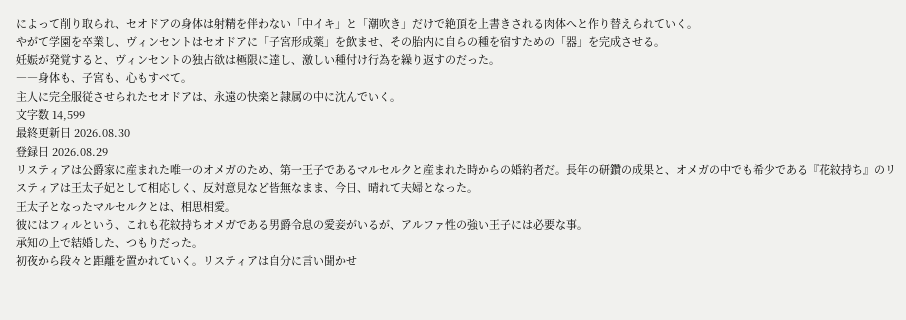によって削り取られ、セオドアの身体は射精を伴わない「中イキ」と「潮吹き」だけで絶頂を上書きされる肉体へと作り替えられていく。
やがて学園を卒業し、ヴィンセントはセオドアに「子宮形成薬」を飲ませ、その胎内に自らの種を宿すための「器」を完成させる。
妊娠が発覚すると、ヴィンセントの独占欲は極限に達し、激しい種付け行為を繰り返すのだった。
――身体も、子宮も、心もすべて。
主人に完全服従させられたセオドアは、永遠の快楽と隷属の中に沈んでいく。
文字数 14,599
最終更新日 2026.08.30
登録日 2026.08.29
リスティアは公爵家に産まれた唯一のオメガのため、第一王子であるマルセルクと産まれた時からの婚約者だ。長年の研鑽の成果と、オメガの中でも希少である『花紋持ち』のリスティアは王太子妃として相応しく、反対意見など皆無なまま、今日、晴れて夫婦となった。
王太子となったマルセルクとは、相思相愛。
彼にはフィルという、これも花紋持ちオメガである男爵令息の愛妾がいるが、アルファ性の強い王子には必要な事。
承知の上で結婚した、つもりだった。
初夜から段々と距離を置かれていく。リスティアは自分に言い聞かせ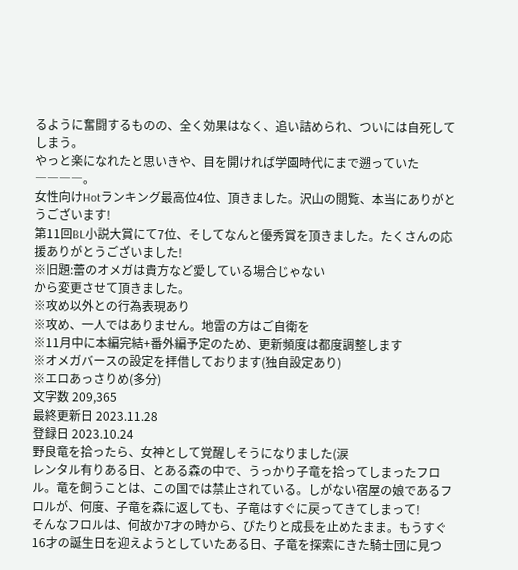るように奮闘するものの、全く効果はなく、追い詰められ、ついには自死してしまう。
やっと楽になれたと思いきや、目を開ければ学園時代にまで遡っていた――――。
女性向けHotランキング最高位4位、頂きました。沢山の閲覧、本当にありがとうございます!
第11回BL小説大賞にて7位、そしてなんと優秀賞を頂きました。たくさんの応援ありがとうございました!
※旧題:蕾のオメガは貴方など愛している場合じゃない
から変更させて頂きました。
※攻め以外との行為表現あり
※攻め、一人ではありません。地雷の方はご自衛を
※11月中に本編完結+番外編予定のため、更新頻度は都度調整します
※オメガバースの設定を拝借しております(独自設定あり)
※エロあっさりめ(多分)
文字数 209,365
最終更新日 2023.11.28
登録日 2023.10.24
野良竜を拾ったら、女神として覚醒しそうになりました(涙
レンタル有りある日、とある森の中で、うっかり子竜を拾ってしまったフロル。竜を飼うことは、この国では禁止されている。しがない宿屋の娘であるフロルが、何度、子竜を森に返しても、子竜はすぐに戻ってきてしまって!
そんなフロルは、何故か7才の時から、ぴたりと成長を止めたまま。もうすぐ16才の誕生日を迎えようとしていたある日、子竜を探索にきた騎士団に見つ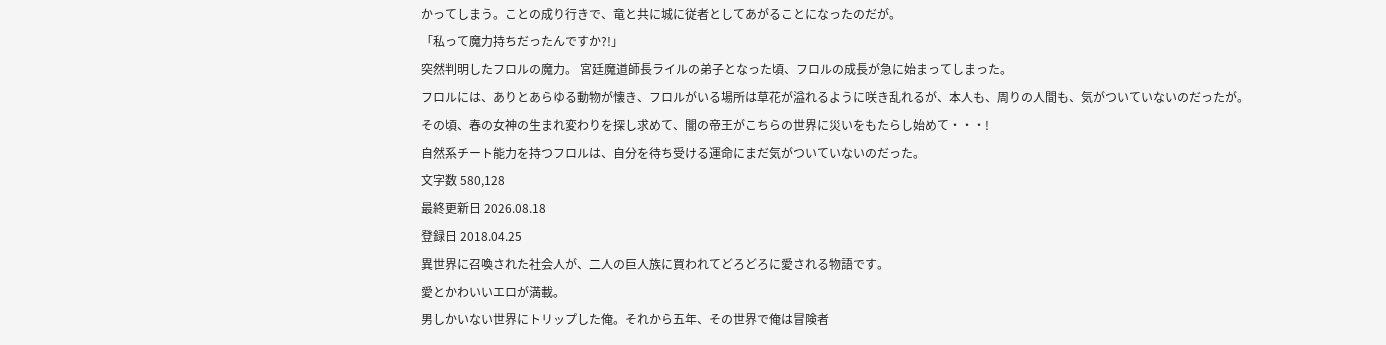かってしまう。ことの成り行きで、竜と共に城に従者としてあがることになったのだが。
「私って魔力持ちだったんですか?!」
突然判明したフロルの魔力。 宮廷魔道師長ライルの弟子となった頃、フロルの成長が急に始まってしまった。
フロルには、ありとあらゆる動物が懐き、フロルがいる場所は草花が溢れるように咲き乱れるが、本人も、周りの人間も、気がついていないのだったが。
その頃、春の女神の生まれ変わりを探し求めて、闇の帝王がこちらの世界に災いをもたらし始めて・・・!
自然系チート能力を持つフロルは、自分を待ち受ける運命にまだ気がついていないのだった。
文字数 580,128
最終更新日 2026.08.18
登録日 2018.04.25
異世界に召喚された社会人が、二人の巨人族に買われてどろどろに愛される物語です。
愛とかわいいエロが満載。
男しかいない世界にトリップした俺。それから五年、その世界で俺は冒険者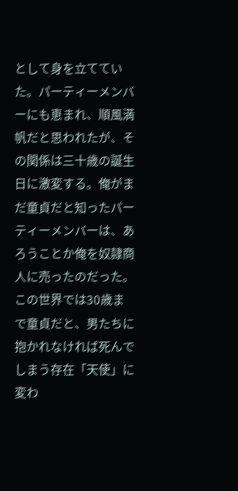として身を立てていた。パーティーメンバーにも恵まれ、順風満帆だと思われたが、その関係は三十歳の誕生日に激変する。俺がまだ童貞だと知ったパーティーメンバーは、あろうことか俺を奴隷商人に売ったのだった。
この世界では30歳まで童貞だと、男たちに抱かれなければ死んでしまう存在「天使」に変わ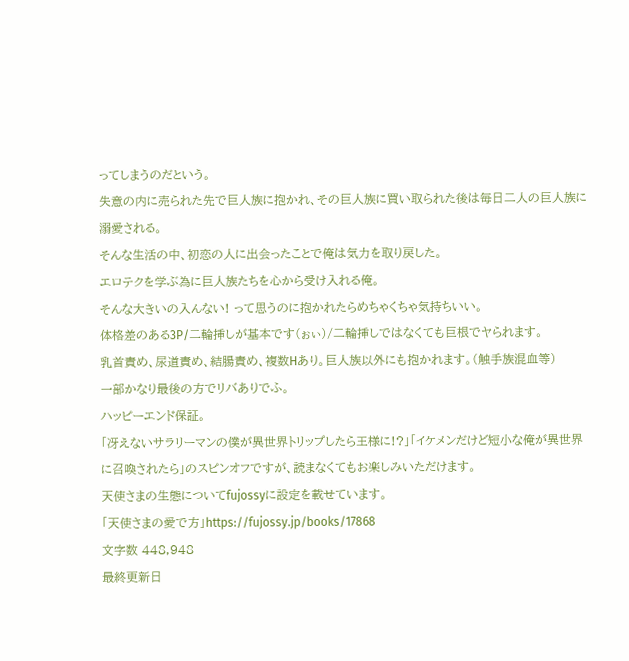ってしまうのだという。
失意の内に売られた先で巨人族に抱かれ、その巨人族に買い取られた後は毎日二人の巨人族に溺愛される。
そんな生活の中、初恋の人に出会ったことで俺は気力を取り戻した。
エロテクを学ぶ為に巨人族たちを心から受け入れる俺。
そんな大きいの入んない! って思うのに抱かれたらめちゃくちゃ気持ちいい。
体格差のある3P/二輪挿しが基本です(ぉぃ)/二輪挿しではなくても巨根でヤられます。
乳首責め、尿道責め、結腸責め、複数Hあり。巨人族以外にも抱かれます。(触手族混血等)
一部かなり最後の方でリバありでふ。
ハッピーエンド保証。
「冴えないサラリーマンの僕が異世界トリップしたら王様に!?」「イケメンだけど短小な俺が異世界に召喚されたら」のスピンオフですが、読まなくてもお楽しみいただけます。
天使さまの生態についてfujossyに設定を載せています。
「天使さまの愛で方」https://fujossy.jp/books/17868
文字数 448,948
最終更新日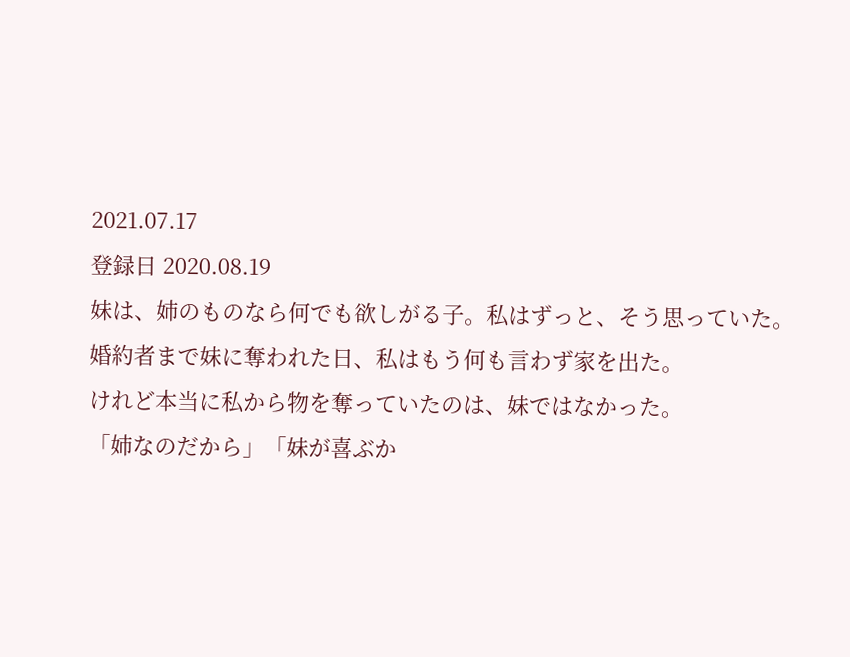2021.07.17
登録日 2020.08.19
妹は、姉のものなら何でも欲しがる子。私はずっと、そう思っていた。
婚約者まで妹に奪われた日、私はもう何も言わず家を出た。
けれど本当に私から物を奪っていたのは、妹ではなかった。
「姉なのだから」「妹が喜ぶか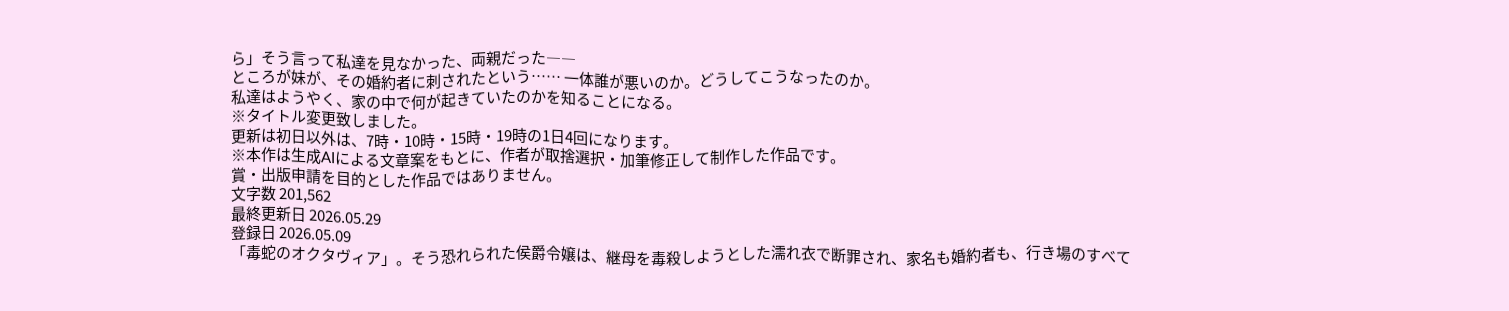ら」そう言って私達を見なかった、両親だった――
ところが妹が、その婚約者に刺されたという…… 一体誰が悪いのか。どうしてこうなったのか。
私達はようやく、家の中で何が起きていたのかを知ることになる。
※タイトル変更致しました。
更新は初日以外は、7時・10時・15時・19時の1日4回になります。
※本作は生成AIによる文章案をもとに、作者が取捨選択・加筆修正して制作した作品です。
賞・出版申請を目的とした作品ではありません。
文字数 201,562
最終更新日 2026.05.29
登録日 2026.05.09
「毒蛇のオクタヴィア」。そう恐れられた侯爵令嬢は、継母を毒殺しようとした濡れ衣で断罪され、家名も婚約者も、行き場のすべて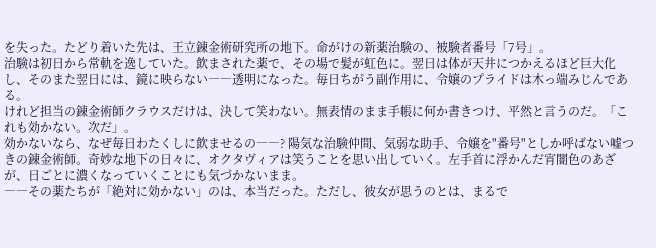を失った。たどり着いた先は、王立錬金術研究所の地下。命がけの新薬治験の、被験者番号「7号」。
治験は初日から常軌を逸していた。飲まされた薬で、その場で髪が虹色に。翌日は体が天井につかえるほど巨大化し、そのまた翌日には、鏡に映らない――透明になった。毎日ちがう副作用に、令嬢のプライドは木っ端みじんである。
けれど担当の錬金術師クラウスだけは、決して笑わない。無表情のまま手帳に何か書きつけ、平然と言うのだ。「これも効かない。次だ」。
効かないなら、なぜ毎日わたくしに飲ませるの――? 陽気な治験仲間、気弱な助手、令嬢を"番号"としか呼ばない嘘つきの錬金術師。奇妙な地下の日々に、オクタヴィアは笑うことを思い出していく。左手首に浮かんだ宵闇色のあざが、日ごとに濃くなっていくことにも気づかないまま。
――その薬たちが「絶対に効かない」のは、本当だった。ただし、彼女が思うのとは、まるで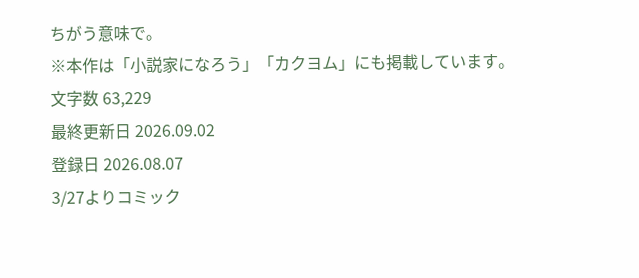ちがう意味で。
※本作は「小説家になろう」「カクヨム」にも掲載しています。
文字数 63,229
最終更新日 2026.09.02
登録日 2026.08.07
3/27よりコミック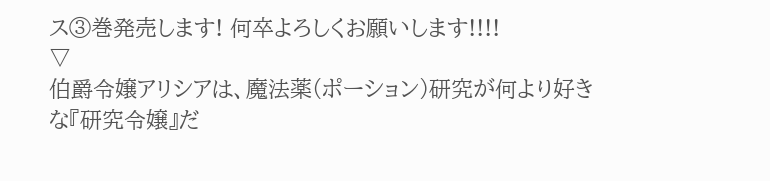ス③巻発売します! 何卒よろしくお願いします!!!!
▽
伯爵令嬢アリシアは、魔法薬(ポーション)研究が何より好きな『研究令嬢』だ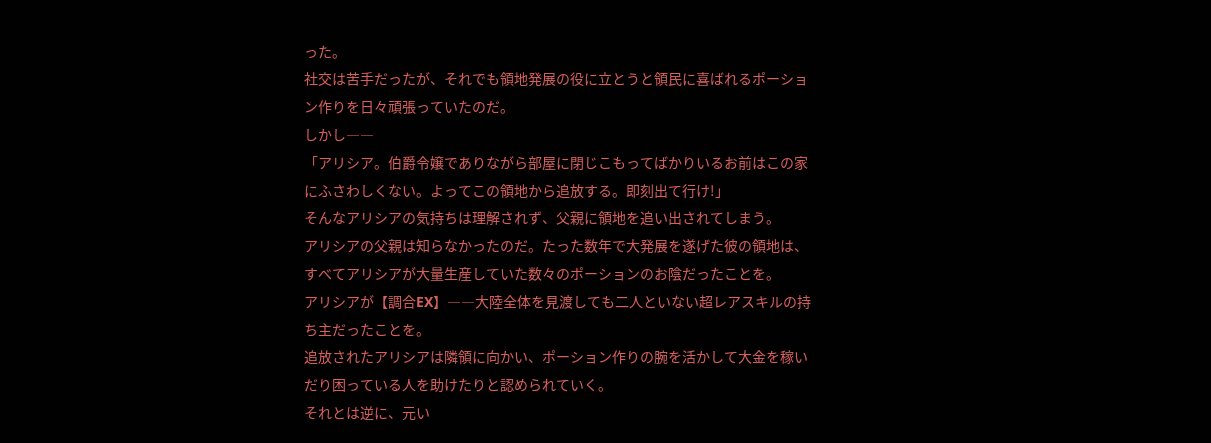った。
社交は苦手だったが、それでも領地発展の役に立とうと領民に喜ばれるポーション作りを日々頑張っていたのだ。
しかし――
「アリシア。伯爵令嬢でありながら部屋に閉じこもってばかりいるお前はこの家にふさわしくない。よってこの領地から追放する。即刻出て行け!」
そんなアリシアの気持ちは理解されず、父親に領地を追い出されてしまう。
アリシアの父親は知らなかったのだ。たった数年で大発展を遂げた彼の領地は、すべてアリシアが大量生産していた数々のポーションのお陰だったことを。
アリシアが【調合EX】――大陸全体を見渡しても二人といない超レアスキルの持ち主だったことを。
追放されたアリシアは隣領に向かい、ポーション作りの腕を活かして大金を稼いだり困っている人を助けたりと認められていく。
それとは逆に、元い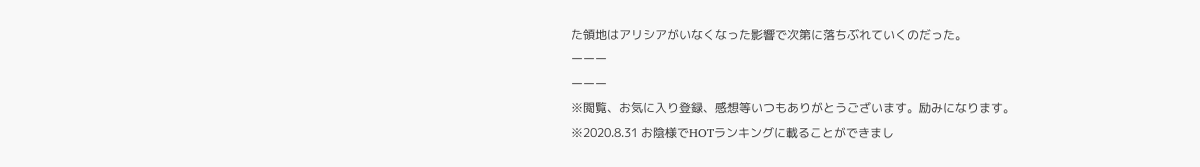た領地はアリシアがいなくなった影響で次第に落ちぶれていくのだった。
ーーー
ーーー
※閲覧、お気に入り登録、感想等いつもありがとうございます。励みになります。
※2020.8.31 お陰様でHOTランキングに載ることができまし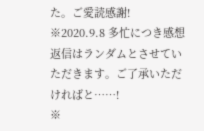た。ご愛読感謝!
※2020.9.8 多忙につき感想返信はランダムとさせていただきます。ご了承いただければと……!
※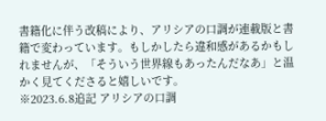書籍化に伴う改稿により、アリシアの口調が連載版と書籍で変わっています。もしかしたら違和感があるかもしれませんが、「そういう世界線もあったんだなあ」と温かく見てくださると嬉しいです。
※2023.6.8追記 アリシアの口調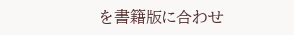を書籍版に合わせ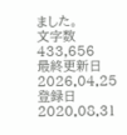ました。
文字数 433,656
最終更新日 2026.04.25
登録日 2020.08.31